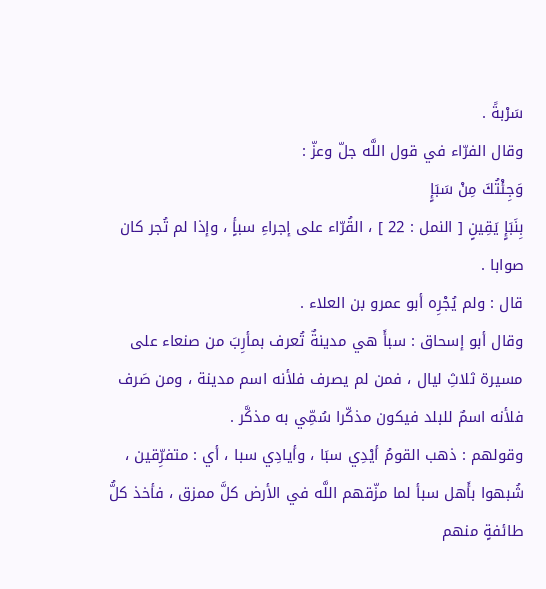سَرْبةً .
وقال الفرّاء في قول اللَّه جلّ وعزّ :
وَجِئْتُكَ مِنْ سَبَإٍ
بِنَبَإٍ يَقِينٍ [ النمل : 22 ] ، القُرّاء على إجراءِ سبأٍ ، وإذا لم تُجر كان صوابا .
قال : ولم يُجْرِه أبو عمرو بن العلاء .
وقال أبو إسحاق : سبأَ هي مدينةٌ تُعرف بمأرِبَ من صنعاء على مسيرة ثلاثِ ليال ، فمن لم يصرف فلأنه اسم مدينة ، ومن صَرف فلأنه اسمٌ للبلد فيكون مذكّرا سُمِّي به مذكَّر .
وقولهم : ذهب القومُ أيْدِي سبَا ، وأيادِي سبا ، أي : متفرِّقين ، شُبهوا بأَهل سبأ لما مزّقهم اللَّه في الأرض كلَّ ممزق ، فأخذ كلُّ طائفةٍ منهم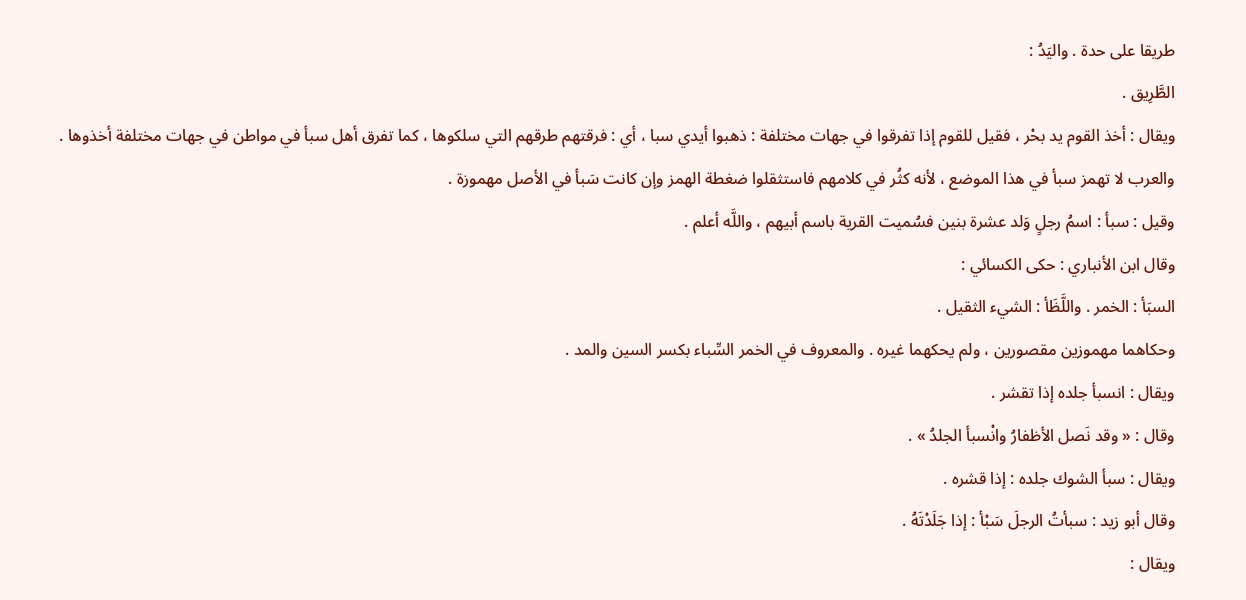طريقا على حدة . واليَدُ :
الطَّرِيق .
ويقال : أخذ القوم يد بحْر ، فقيل للقوم إذا تفرقوا في جهات مختلفة : ذهبوا أيدي سبا ، أي : فرقتهم طرقهم التي سلكوها ، كما تفرق أهل سبأ في مواطن في جهات مختلفة أخذوها . والعرب لا تهمز سبأ في هذا الموضع ، لأنه كثُر في كلامهم فاستثقلوا ضغطة الهمز وإن كانت سَبأ في الأصل مهموزة .
وقيل : سبأ : اسمُ رجلٍ وَلد عشرة بنين فسُميت القرية باسم أبيهم ، واللَّه أعلم .
وقال ابن الأنباري : حكى الكسائي :
السبَأ : الخمر . واللَّظَأ : الشيء الثقيل .
وحكاهما مهموزين مقصورين ، ولم يحكهما غيره . والمعروف في الخمر السِّباء بكسر السين والمد .
ويقال : انسبأ جلده إذا تقشر .
وقال : « وقد نَصل الأظفارُ وانْسبأ الجلدُ » .
ويقال : سبأ الشوك جلده : إذا قشره .
وقال أبو زيد : سبأتُ الرجلَ سَبْأ : إذا جَلَدْتَهُ .
ويقال :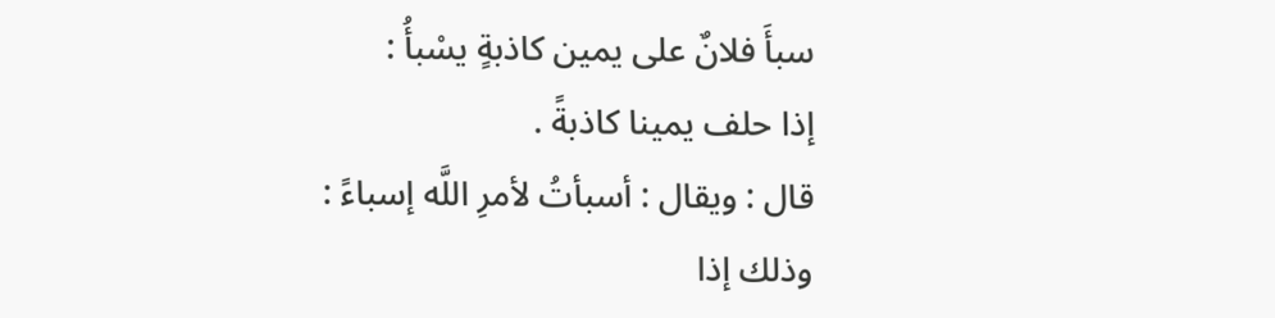سبأَ فلانٌ على يمين كاذبةٍ يسْبأُ :
إذا حلف يمينا كاذبةً .
قال : ويقال : أسبأتُ لأمرِ اللَّه إسباءً :
وذلك إذا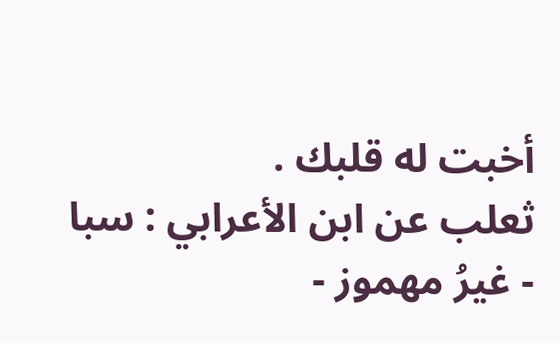أخبت له قلبك .
ثعلب عن ابن الأعرابي : سبا - غيرُ مهموز -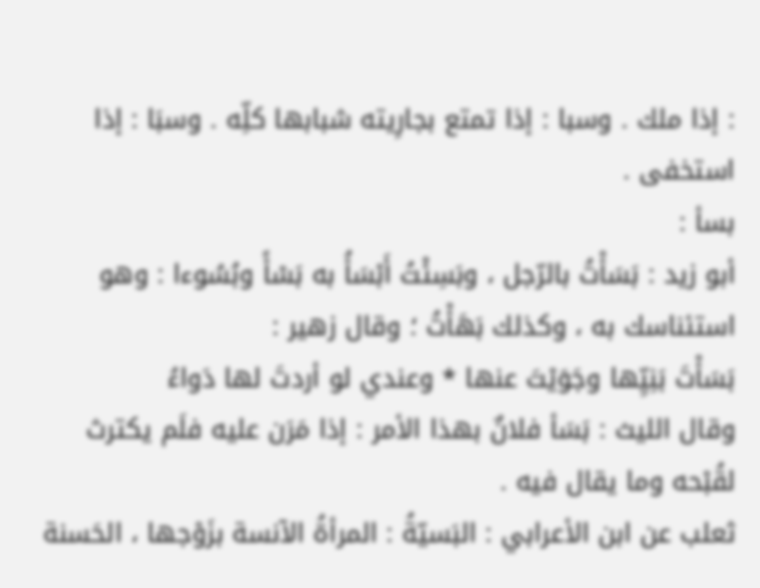: إذا ملك . وسبا : إذا تمتع بجارِيته شبابها كلِّه . وسبَا : إذا استخفى .
بسأ :
أبو زيد : بَسَأْتُ بالرّجل ، وبَسِئْتُ أَبْسَأُ به بَسْأً وبُسُوءا : وهو استئناسك به ، وكذلك بَهَأْتُ ؛ وقال زهير :
بَسَأْتَ بَنِيِّها وجَوَيْتَ عنها * وعندي لو أردتَ لها دَواءُ
وقال الليث : بَسَأ فلانٌ بهذا الأمر : إذا مَرَن عليه فلَم يكترث لقُبْحه وما يقال فيه .
ثعلب عن ابن الأعرابي : البَسيّةُ : المرأةُ الآنسة بزَوْجها ، الحَسنة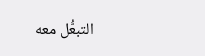التبعُّل معه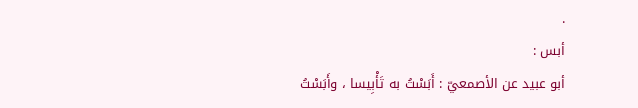.
أبس :
أبو عبيد عن الأصمعيّ : أَبَسْتُ به تَأْبِيسا ، وأَبَسْتُ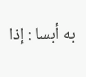به أبسا : إذا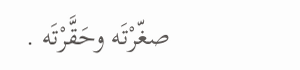صغّرْتَه وحَقَّرْتَه .